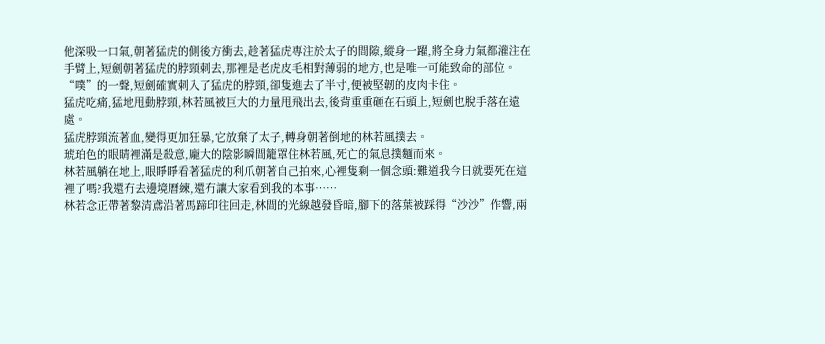他深吸一口氣,朝著猛虎的側後方衝去,趁著猛虎專注於太子的間隙,縱身一躍,將全身力氣都灌注在手臂上,短劍朝著猛虎的脖頸刺去,那裡是老虎皮毛相對薄弱的地方,也是唯一可能致命的部位。
“噗”的一聲,短劍確實刺入了猛虎的脖頸,卻隻進去了半寸,便被堅韌的皮肉卡住。
猛虎吃痛,猛地甩動脖頸,林若風被巨大的力量甩飛出去,後背重重砸在石頭上,短劍也脫手落在遠處。
猛虎脖頸流著血,變得更加狂暴,它放棄了太子,轉身朝著倒地的林若風撲去。
琥珀色的眼睛裡滿是殺意,龐大的陰影瞬間籠罩住林若風,死亡的氣息撲麵而來。
林若風躺在地上,眼睜睜看著猛虎的利爪朝著自己拍來,心裡隻剩一個念頭:難道我今日就要死在這裡了嗎?我還冇去邊境曆練,還冇讓大家看到我的本事……
林若念正帶著黎清鳶沿著馬蹄印往回走,林間的光線越發昏暗,腳下的落葉被踩得“沙沙”作響,兩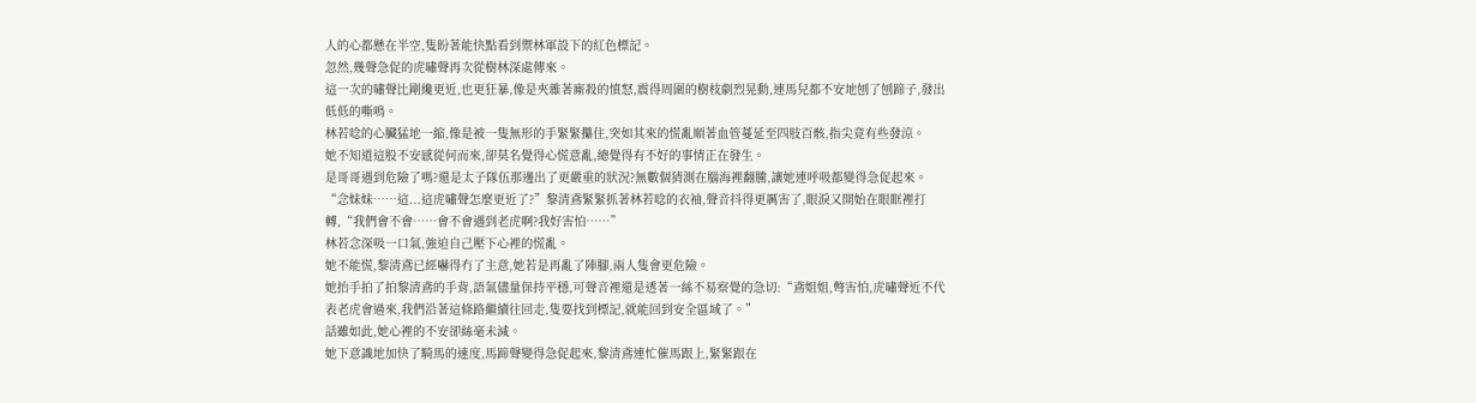人的心都懸在半空,隻盼著能快點看到禦林軍設下的紅色標記。
忽然,幾聲急促的虎嘯聲再次從樹林深處傳來。
這一次的嘯聲比剛纔更近,也更狂暴,像是夾雜著廝殺的憤怒,震得周圍的樹枝劇烈晃動,連馬兒都不安地刨了刨蹄子,發出低低的嘶鳴。
林若唸的心臟猛地一縮,像是被一隻無形的手緊緊攥住,突如其來的慌亂順著血管蔓延至四肢百骸,指尖竟有些發涼。
她不知道這股不安感從何而來,卻莫名覺得心慌意亂,總覺得有不好的事情正在發生。
是哥哥遇到危險了嗎?還是太子隊伍那邊出了更嚴重的狀況?無數個猜測在腦海裡翻騰,讓她連呼吸都變得急促起來。
“念妹妹……這...這虎嘯聲怎麼更近了?”黎清鳶緊緊抓著林若唸的衣袖,聲音抖得更厲害了,眼淚又開始在眼眶裡打轉,“我們會不會……會不會遇到老虎啊?我好害怕……”
林若念深吸一口氣,強迫自己壓下心裡的慌亂。
她不能慌,黎清鳶已經嚇得冇了主意,她若是再亂了陣腳,兩人隻會更危險。
她抬手拍了拍黎清鳶的手背,語氣儘量保持平穩,可聲音裡還是透著一絲不易察覺的急切:“鳶姐姐,彆害怕,虎嘯聲近不代表老虎會過來,我們沿著這條路繼續往回走,隻要找到標記,就能回到安全區域了。”
話雖如此,她心裡的不安卻絲毫未減。
她下意識地加快了騎馬的速度,馬蹄聲變得急促起來,黎清鳶連忙催馬跟上,緊緊跟在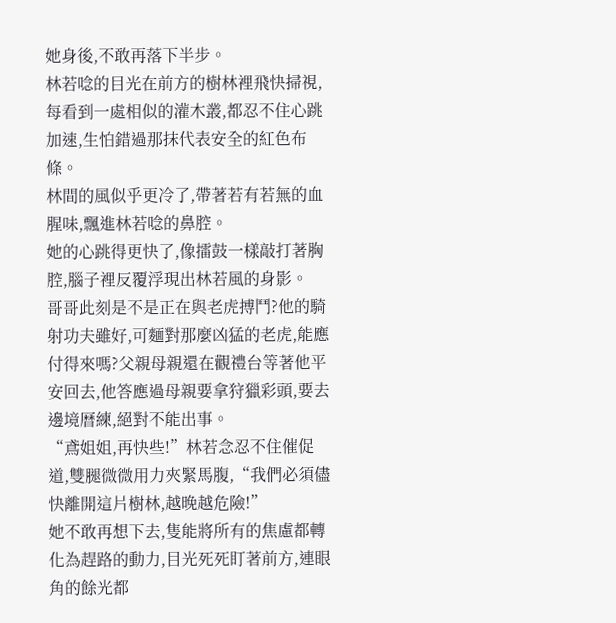她身後,不敢再落下半步。
林若唸的目光在前方的樹林裡飛快掃視,每看到一處相似的灌木叢,都忍不住心跳加速,生怕錯過那抹代表安全的紅色布條。
林間的風似乎更冷了,帶著若有若無的血腥味,飄進林若唸的鼻腔。
她的心跳得更快了,像擂鼓一樣敲打著胸腔,腦子裡反覆浮現出林若風的身影。
哥哥此刻是不是正在與老虎搏鬥?他的騎射功夫雖好,可麵對那麼凶猛的老虎,能應付得來嗎?父親母親還在觀禮台等著他平安回去,他答應過母親要拿狩獵彩頭,要去邊境曆練,絕對不能出事。
“鳶姐姐,再快些!”林若念忍不住催促道,雙腿微微用力夾緊馬腹,“我們必須儘快離開這片樹林,越晚越危險!”
她不敢再想下去,隻能將所有的焦慮都轉化為趕路的動力,目光死死盯著前方,連眼角的餘光都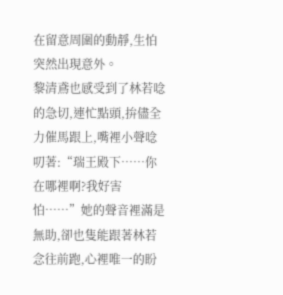在留意周圍的動靜,生怕突然出現意外。
黎清鳶也感受到了林若唸的急切,連忙點頭,拚儘全力催馬跟上,嘴裡小聲唸叨著:“瑞王殿下……你在哪裡啊?我好害怕……”她的聲音裡滿是無助,卻也隻能跟著林若念往前跑,心裡唯一的盼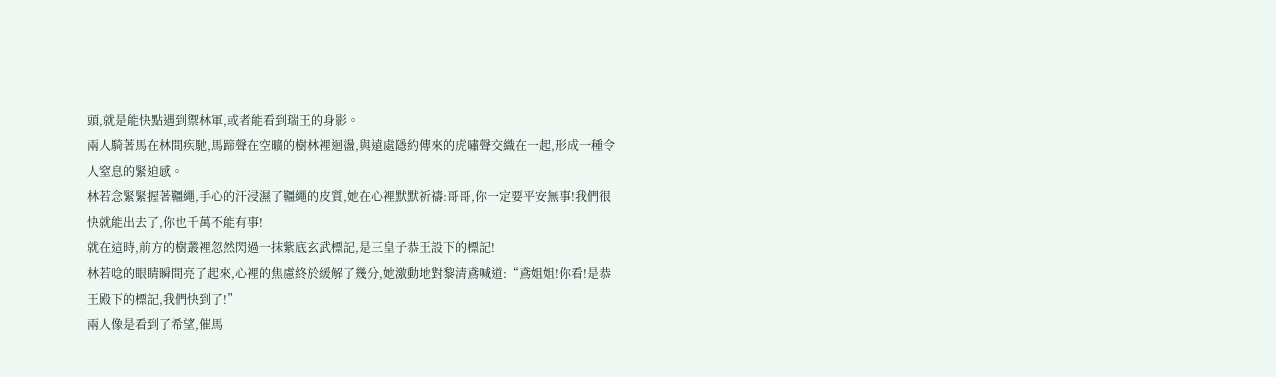頭,就是能快點遇到禦林軍,或者能看到瑞王的身影。
兩人騎著馬在林間疾馳,馬蹄聲在空曠的樹林裡迴盪,與遠處隱約傳來的虎嘯聲交織在一起,形成一種令人窒息的緊迫感。
林若念緊緊握著韁繩,手心的汗浸濕了韁繩的皮質,她在心裡默默祈禱:哥哥,你一定要平安無事!我們很快就能出去了,你也千萬不能有事!
就在這時,前方的樹叢裡忽然閃過一抹紫底玄武標記,是三皇子恭王設下的標記!
林若唸的眼睛瞬間亮了起來,心裡的焦慮終於緩解了幾分,她激動地對黎清鳶喊道:“鳶姐姐!你看!是恭王殿下的標記,我們快到了!”
兩人像是看到了希望,催馬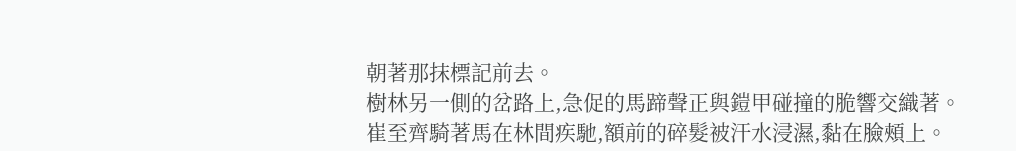朝著那抹標記前去。
樹林另一側的岔路上,急促的馬蹄聲正與鎧甲碰撞的脆響交織著。
崔至齊騎著馬在林間疾馳,額前的碎髮被汗水浸濕,黏在臉頰上。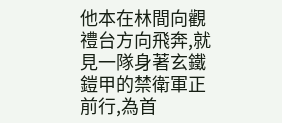他本在林間向觀禮台方向飛奔,就見一隊身著玄鐵鎧甲的禁衛軍正前行,為首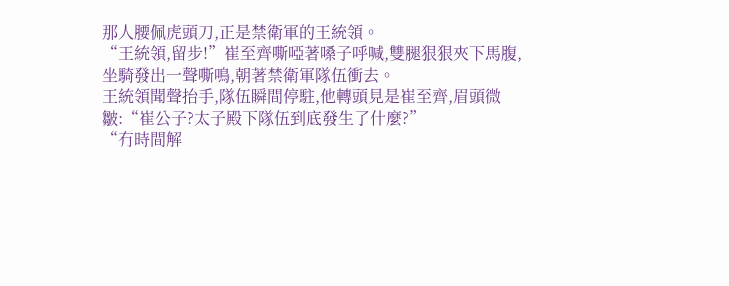那人腰佩虎頭刀,正是禁衛軍的王統領。
“王統領,留步!”崔至齊嘶啞著嗓子呼喊,雙腿狠狠夾下馬腹,坐騎發出一聲嘶鳴,朝著禁衛軍隊伍衝去。
王統領聞聲抬手,隊伍瞬間停駐,他轉頭見是崔至齊,眉頭微皺:“崔公子?太子殿下隊伍到底發生了什麼?”
“冇時間解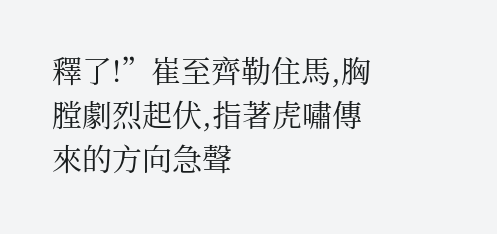釋了!”崔至齊勒住馬,胸膛劇烈起伏,指著虎嘯傳來的方向急聲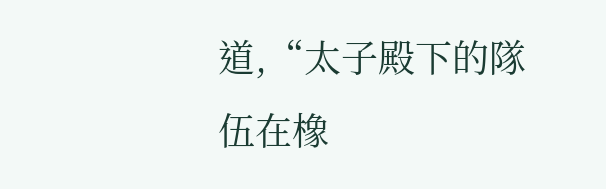道,“太子殿下的隊伍在橡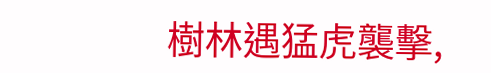樹林遇猛虎襲擊,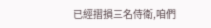已經摺損三名侍衛,咱們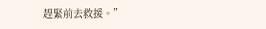趕緊前去救援。”